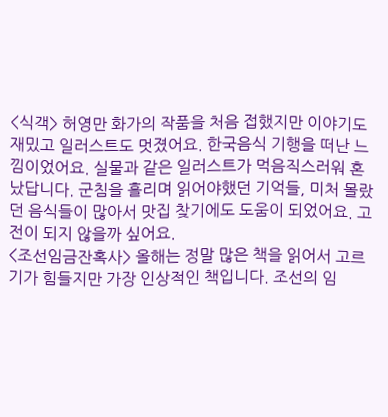<식객> 허영만 화가의 작품을 처음 접했지만 이야기도 재밌고 일러스트도 멋졌어요. 한국음식 기행을 떠난 느낌이었어요. 실물과 같은 일러스트가 먹음직스러워 혼났답니다. 군침을 흘리며 읽어야했던 기억들, 미처 몰랐던 음식들이 많아서 맛집 찾기에도 도움이 되었어요. 고전이 되지 않을까 싶어요.
<조선임금잔혹사> 올해는 정말 많은 책을 읽어서 고르기가 힘들지만 가장 인상적인 책입니다. 조선의 임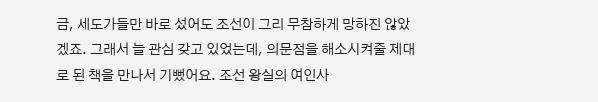금, 세도가들만 바로 섰어도 조선이 그리 무참하게 망하진 않았겠죠. 그래서 늘 관심 갖고 있었는데, 의문점을 해소시켜줄 제대로 된 책을 만나서 기뻤어요. 조선 왕실의 여인사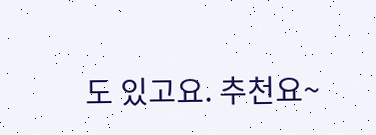도 있고요. 추천요~